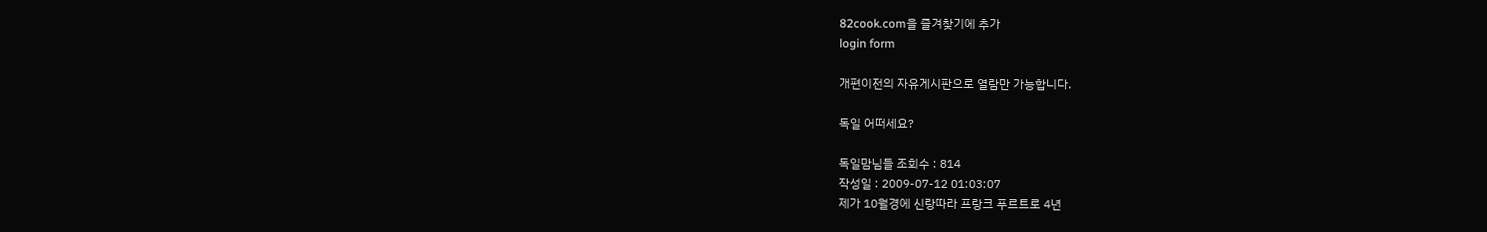82cook.com을 즐겨찾기에 추가
login form

개편이전의 자유게시판으로 열람만 가능합니다.

독일 어떠세요?

독일맘님들 조회수 : 814
작성일 : 2009-07-12 01:03:07
제가 10월경에 신랑따라 프랑크 푸르트로 4년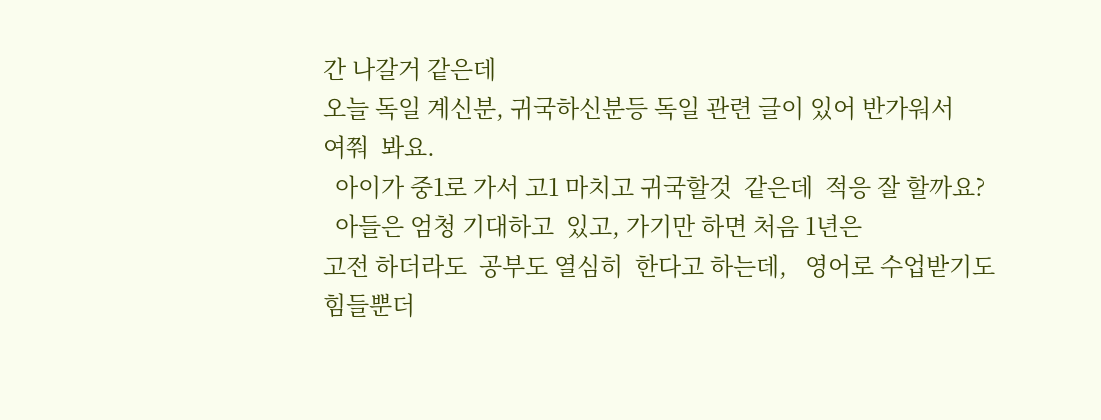간 나갈거 같은데
오늘 독일 계신분, 귀국하신분등 독일 관련 글이 있어 반가워서
여쭤  봐요.
  아이가 중1로 가서 고1 마치고 귀국할것  같은데  적응 잘 할까요?
  아들은 엄청 기대하고  있고, 가기만 하면 처음 1년은
고전 하더라도  공부도 열심히  한다고 하는데,   영어로 수업받기도
힘들뿐더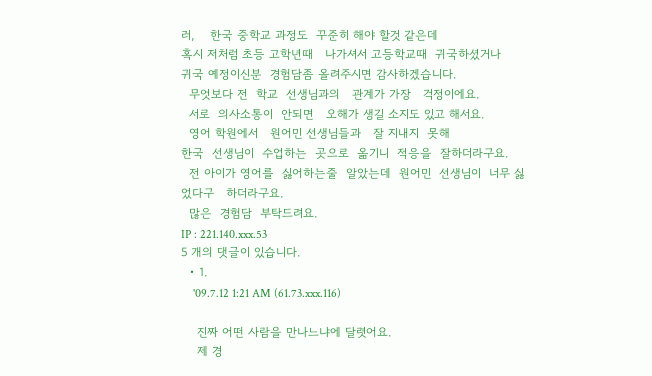러,    한국 중학교 과정도  꾸준히 해야 할것 같은데
혹시 저처럼 초등 고학년때   나가셔서 고등학교때  귀국하셨거나
귀국 예정이신분  경험담좀 올려주시면 감사하겠습니다.
  무엇보다 전  학교  선생님과의   관계가 가장   걱정이에요.
  서로  의사소통이  안되면   오해가 생길 소지도 있고 해서요.
  영어 학원에서   원어민 선생님들과   잘 지내지  못해
한국  선생님이  수업하는  곳으로  옮기니  적응을  잘하더라구요.
  전 아이가 영어를  싫어하는줄  알았는데  원어민  선생님이  너무 싫
었다구   하더라구요.
  많은  경험담  부탁드려요.
IP : 221.140.xxx.53
5 개의 댓글이 있습니다.
  • 1.
    '09.7.12 1:21 AM (61.73.xxx.116)

    진짜 어떤 사람을 만나느냐에 달렷어요.
    제 경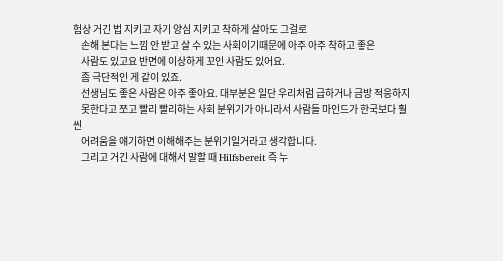험상 거긴 법 지키고 자기 양심 지키고 착하게 살아도 그걸로
    손해 본다는 느낌 안 받고 살 수 있는 사회이기때문에 아주 아주 착하고 좋은
    사람도 있고요 반면에 이상하게 꼬인 사람도 있어요.
    좀 극단적인 게 같이 있죠.
    선생님도 좋은 사람은 아주 좋아요. 대부분은 일단 우리처럼 급하거나 금방 적응하지
    못한다고 쪼고 빨리 빨리하는 사회 분위기가 아니라서 사람들 마인드가 한국보다 훨씬
    어려움을 얘기하면 이해해주는 분위기일거라고 생각합니다.
    그리고 거긴 사람에 대해서 말할 때 Hilfsbereit 즉 누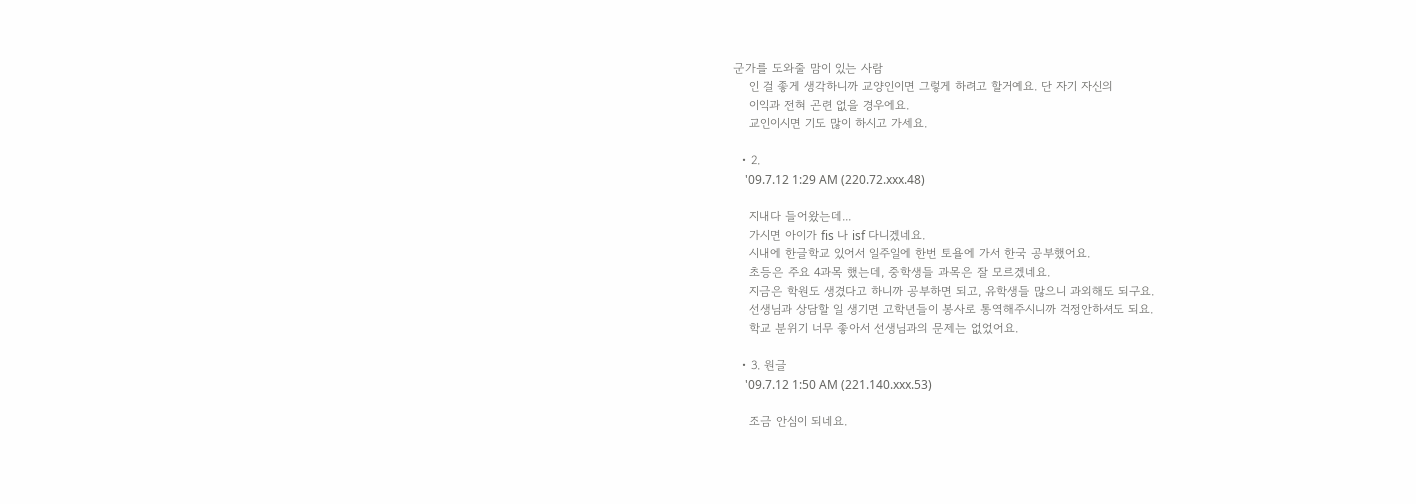군가를 도와줄 맘이 있는 사람
    인 걸 좋게 생각하니까 교양인이면 그렇게 하려고 할거예요. 단 자기 자신의
    이익과 전혀 곤련 없을 경우에요.
    교인이시면 기도 많이 하시고 가세요.

  • 2.
    '09.7.12 1:29 AM (220.72.xxx.48)

    지내다 들어왔는데...
    가시면 아이가 fis 나 isf 다니겠네요.
    시내에 한글학교 있어서 일주일에 한번 토욜에 가서 한국 공부했어요.
    초등은 주요 4과목 했는데, 중학생들 과목은 잘 모르겠네요.
    지금은 학원도 생겼다고 하니까 공부하면 되고, 유학생들 많으니 과외해도 되구요.
    선생님과 상담할 일 생기면 고학년들이 봉사로 통역해주시니까 걱정안하셔도 되요.
    학교 분위기 너무 좋아서 선생님과의 문제는 없었어요.

  • 3. 원글
    '09.7.12 1:50 AM (221.140.xxx.53)

    조금 안심이 되네요.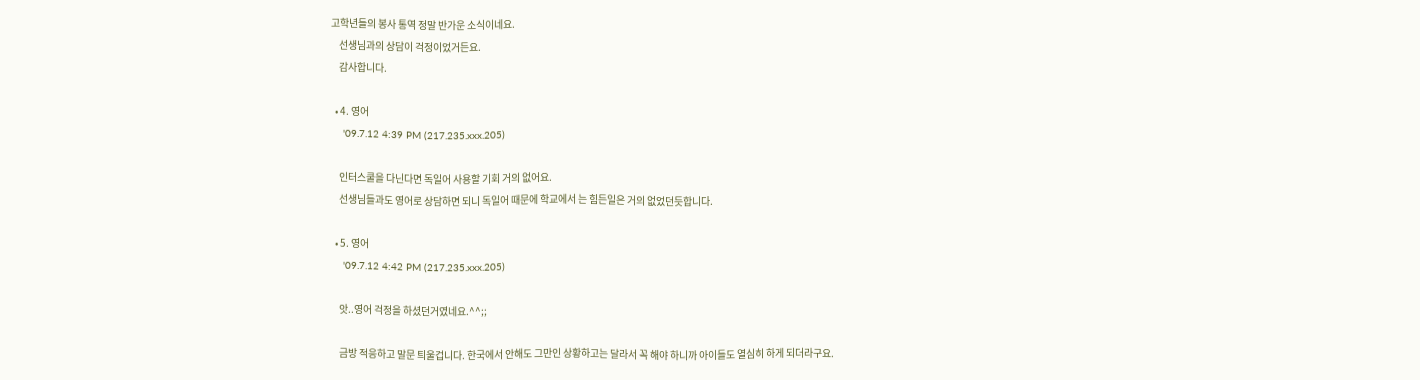고학년들의 봉사 통역 정말 반가운 소식이네요.
    선생님과의 상담이 걱정이었거든요.
    감사합니다.

  • 4. 영어
    '09.7.12 4:39 PM (217.235.xxx.205)

    인터스쿨을 다닌다면 독일어 사용할 기회 거의 없어요.
    선생님들과도 영어로 상담하면 되니 독일어 때문에 학교에서 는 힘든일은 거의 없었던듯합니다.

  • 5. 영어
    '09.7.12 4:42 PM (217.235.xxx.205)

    앗..영어 걱정을 하셨던거였네요.^^;;

    금방 적응하고 말문 틔울겁니다. 한국에서 안해도 그만인 상황하고는 달라서 꼭 해야 하니까 아이들도 열심히 하게 되더라구요.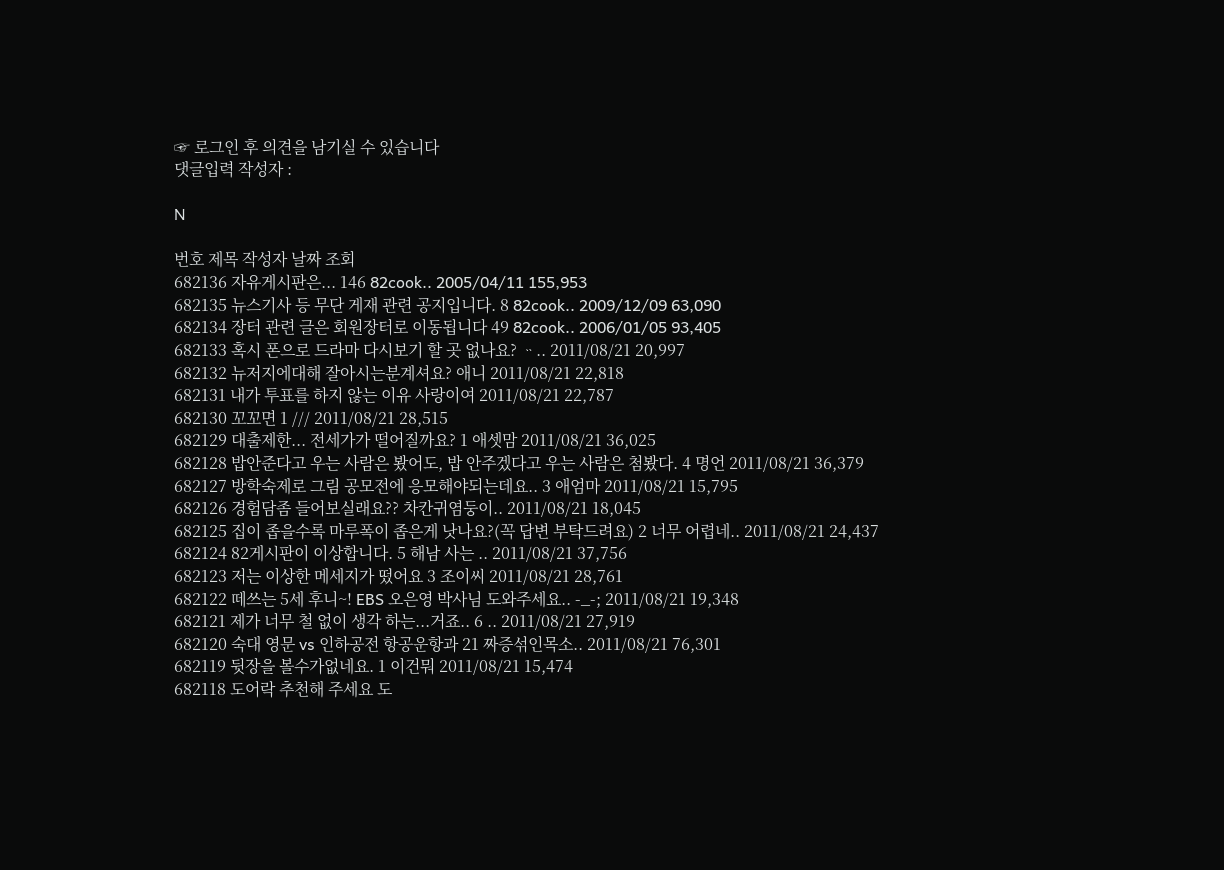☞ 로그인 후 의견을 남기실 수 있습니다
댓글입력 작성자 :

N

번호 제목 작성자 날짜 조회
682136 자유게시판은... 146 82cook.. 2005/04/11 155,953
682135 뉴스기사 등 무단 게재 관련 공지입니다. 8 82cook.. 2009/12/09 63,090
682134 장터 관련 글은 회원장터로 이동됩니다 49 82cook.. 2006/01/05 93,405
682133 혹시 폰으로 드라마 다시보기 할 곳 없나요? ᆢ.. 2011/08/21 20,997
682132 뉴저지에대해 잘아시는분계셔요? 애니 2011/08/21 22,818
682131 내가 투표를 하지 않는 이유 사랑이여 2011/08/21 22,787
682130 꼬꼬면 1 /// 2011/08/21 28,515
682129 대출제한... 전세가가 떨어질까요? 1 애셋맘 2011/08/21 36,025
682128 밥안준다고 우는 사람은 봤어도, 밥 안주겠다고 우는 사람은 첨봤다. 4 명언 2011/08/21 36,379
682127 방학숙제로 그림 공모전에 응모해야되는데요.. 3 애엄마 2011/08/21 15,795
682126 경험담좀 들어보실래요?? 차칸귀염둥이.. 2011/08/21 18,045
682125 집이 좁을수록 마루폭이 좁은게 낫나요?(꼭 답변 부탁드려요) 2 너무 어렵네.. 2011/08/21 24,437
682124 82게시판이 이상합니다. 5 해남 사는 .. 2011/08/21 37,756
682123 저는 이상한 메세지가 떴어요 3 조이씨 2011/08/21 28,761
682122 떼쓰는 5세 후니~! EBS 오은영 박사님 도와주세요.. -_-; 2011/08/21 19,348
682121 제가 너무 철 없이 생각 하는...거죠.. 6 .. 2011/08/21 27,919
682120 숙대 영문 vs 인하공전 항공운항과 21 짜증섞인목소.. 2011/08/21 76,301
682119 뒷장을 볼수가없네요. 1 이건뭐 2011/08/21 15,474
682118 도어락 추천해 주세요 도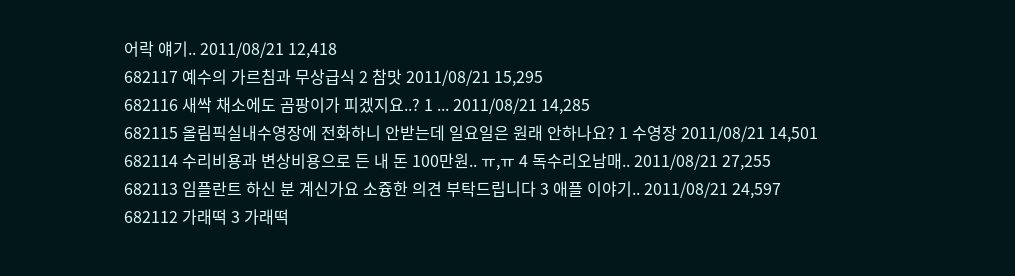어락 얘기.. 2011/08/21 12,418
682117 예수의 가르침과 무상급식 2 참맛 2011/08/21 15,295
682116 새싹 채소에도 곰팡이가 피겠지요..? 1 ... 2011/08/21 14,285
682115 올림픽실내수영장에 전화하니 안받는데 일요일은 원래 안하나요? 1 수영장 2011/08/21 14,501
682114 수리비용과 변상비용으로 든 내 돈 100만원.. ㅠ,ㅠ 4 독수리오남매.. 2011/08/21 27,255
682113 임플란트 하신 분 계신가요 소즁한 의견 부탁드립니다 3 애플 이야기.. 2011/08/21 24,597
682112 가래떡 3 가래떡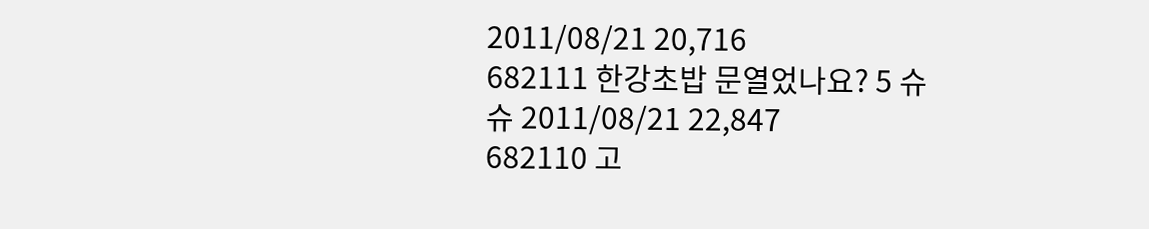2011/08/21 20,716
682111 한강초밥 문열었나요? 5 슈슈 2011/08/21 22,847
682110 고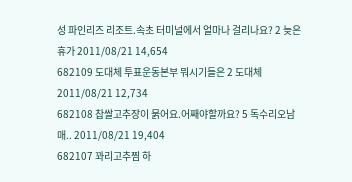성 파인리즈 리조트.속초 터미널에서 얼마나 걸리나요? 2 늦은휴가 2011/08/21 14,654
682109 도대체 투표운동본부 뭐시기들은 2 도대체 2011/08/21 12,734
682108 찹쌀고추장이 묽어요.어째야할까요? 5 독수리오남매.. 2011/08/21 19,404
682107 꽈리고추찜 하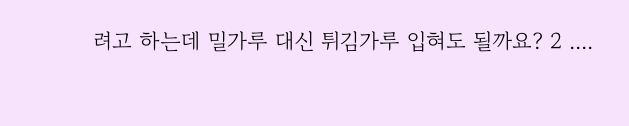려고 하는데 밀가루 대신 튀김가루 입혀도 될까요? 2 ....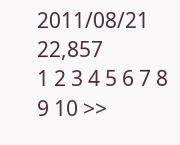2011/08/21 22,857
1 2 3 4 5 6 7 8 9 10 >>